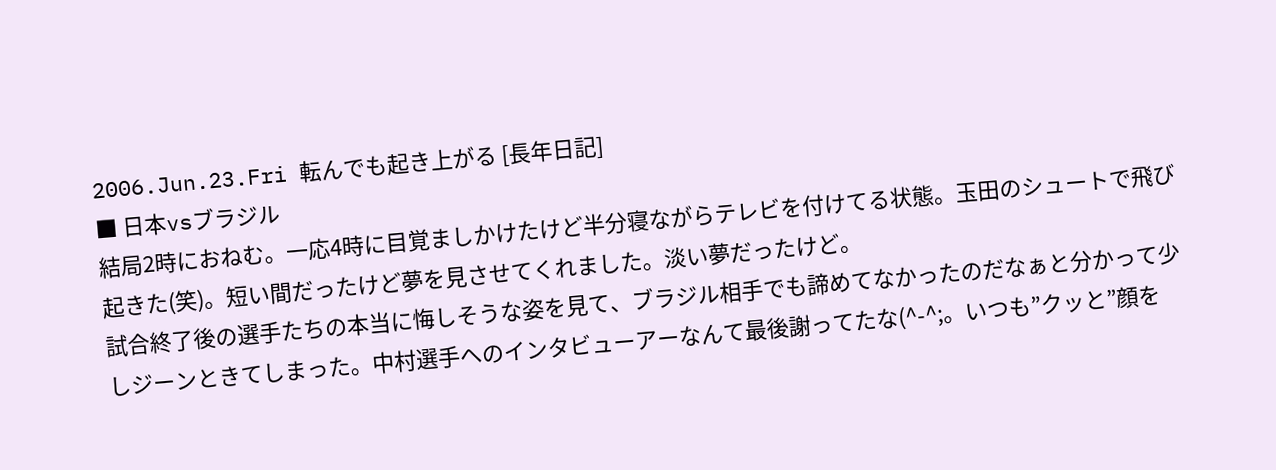2006.Jun.23.Fri 転んでも起き上がる [長年日記]
■ 日本vsブラジル
結局2時におねむ。一応4時に目覚ましかけたけど半分寝ながらテレビを付けてる状態。玉田のシュートで飛び起きた(笑)。短い間だったけど夢を見させてくれました。淡い夢だったけど。
試合終了後の選手たちの本当に悔しそうな姿を見て、ブラジル相手でも諦めてなかったのだなぁと分かって少しジーンときてしまった。中村選手へのインタビューアーなんて最後謝ってたな(^-^;。いつも”クッと”顔を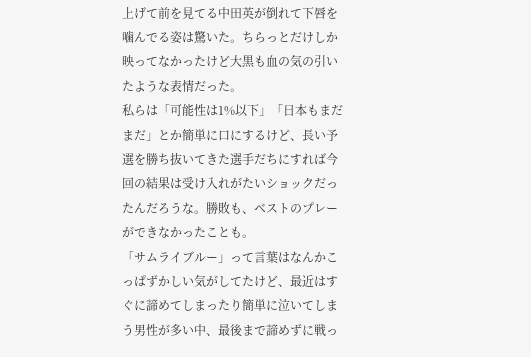上げて前を見てる中田英が倒れて下唇を噛んでる姿は驚いた。ちらっとだけしか映ってなかったけど大黒も血の気の引いたような表情だった。
私らは「可能性は1%以下」「日本もまだまだ」とか簡単に口にするけど、長い予選を勝ち抜いてきた選手だちにすれば今回の結果は受け入れがたいショックだったんだろうな。勝敗も、ベストのプレーができなかったことも。
「サムライブルー」って言葉はなんかこっぱずかしい気がしてたけど、最近はすぐに諦めてしまったり簡単に泣いてしまう男性が多い中、最後まで諦めずに戦っ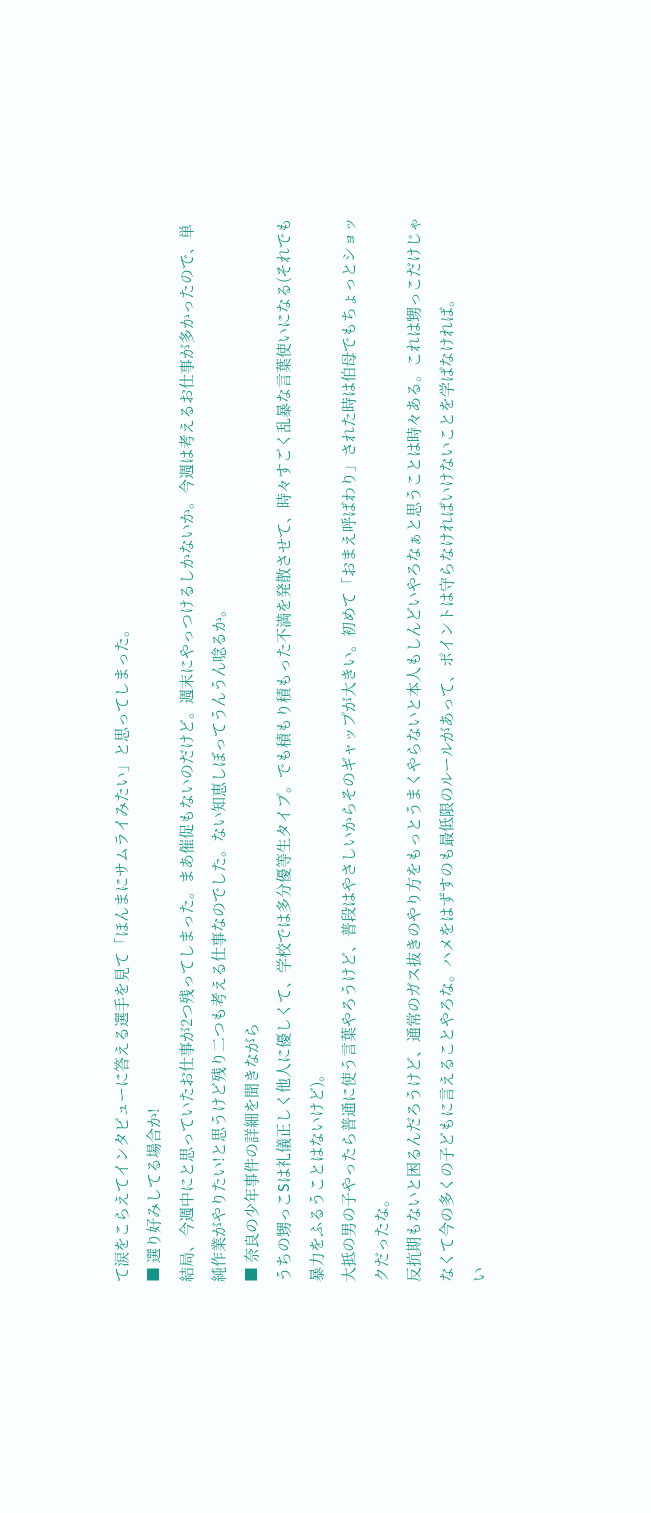て涙をこらえてインタビューに答える選手を見て「ほんまにサムライみたい」と思ってしまった。
■ 選り好みしてる場合か!
結局、今週中にと思っていたお仕事が2つ残ってしまった。まあ催促もないのだけど。週末にやっつけるしかないか。今週は考えるお仕事が多かったので、単純作業がやりたい!と思うけど残り二つも考える仕事なのでした。ない知恵しぼってうんうん唸るか。
■ 奈良の少年事件の詳細を聞きながら
うちの甥っこSは礼儀正しく他人に優しくて、学校では多分優等生タイプ。でも積もり積もった不満を発散させて、時々すごく乱暴な言葉使いになる(それでも暴力をふるうことはないけど)。
大抵の男の子やったら普通に使う言葉やろうけど、普段はやさしいからそのギャップが大きい。初めて「おまえ呼ばわり」された時は伯母でもちょっとショックだったな。
反抗期もないと困るんだろうけど、通常のガス抜きのやり方をもっとうまくやらないと本人もしんどいやろなぁと思うことは時々ある。これは甥っこだけじゃなくて今の多くの子どもに言えることやろな。ハメをはずすのも最低限のルールがあって、ポイントは守らなければいけないことを学ばなければ。
い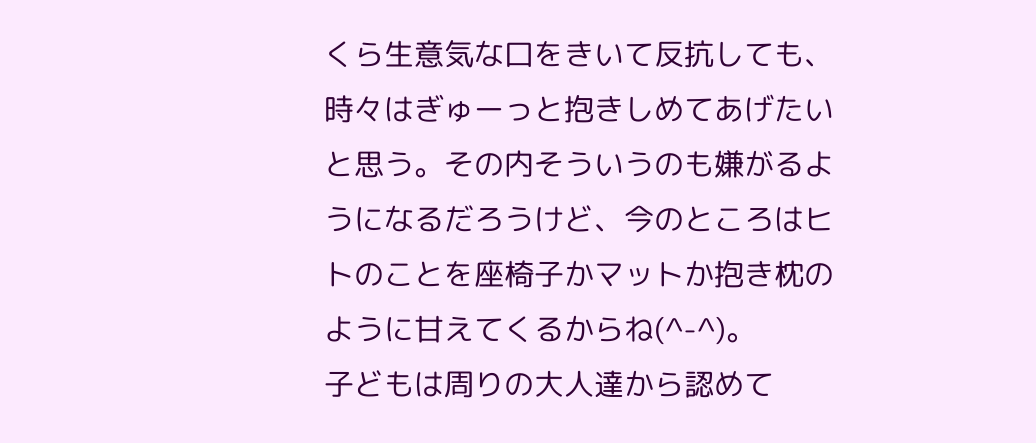くら生意気な口をきいて反抗しても、時々はぎゅーっと抱きしめてあげたいと思う。その内そういうのも嫌がるようになるだろうけど、今のところはヒトのことを座椅子かマットか抱き枕のように甘えてくるからね(^-^)。
子どもは周りの大人達から認めて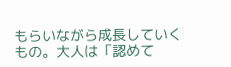もらいながら成長していくもの。大人は「認めて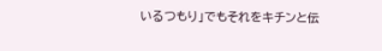いるつもり」でもそれをキチンと伝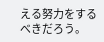える努力をするべきだろう。